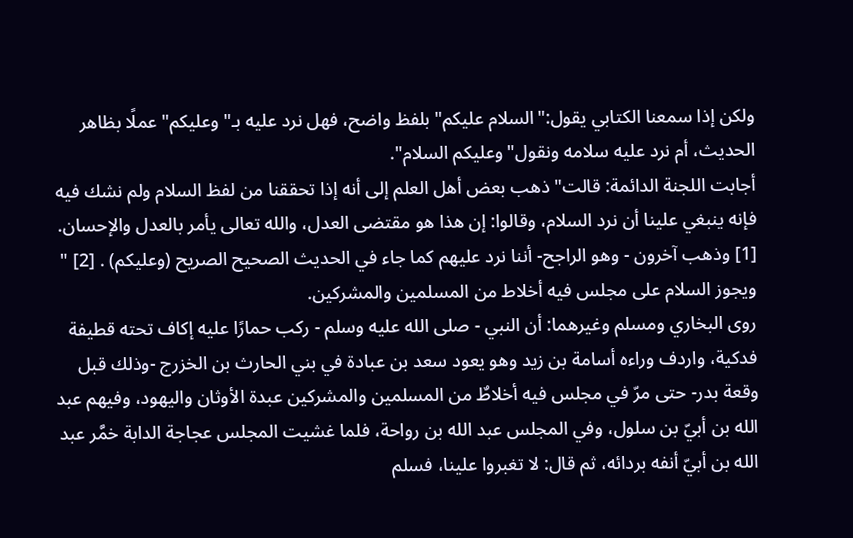ولكن إذا سمعنا الكتابي يقول:"السلام عليكم"بلفظ واضح، فهل نرد عليه بـ"وعليكم"عملًا بظاهر الحديث، أم نرد عليه سلامه ونقول"وعليكم السلام".
أجابت اللجنة الدائمة: قالت"ذهب بعض أهل العلم إلى أنه إذا تحققنا من لفظ السلام ولم نشك فيه فإنه ينبغي علينا أن نرد السلام، وقالوا: إن هذا هو مقتضى العدل، والله تعالى يأمر بالعدل والإحسان. [1] وذهب آخرون - وهو الراجح- أننا نرد عليهم كما جاء في الحديث الصحيح الصريح (وعليكم) . [2] "
ويجوز السلام على مجلس فيه أخلاط من المسلمين والمشركين.
روى البخاري ومسلم وغيرهما: أن النبي - صلى الله عليه وسلم - ركب حمارًا عليه إكاف تحته قطيفة فدكية، واردف وراءه أسامة بن زيد وهو يعود سعد بن عبادة في بني الحارث بن الخزرج -وذلك قبل وقعة بدر- حتى مرّ في مجلس فيه أخلاطٌ من المسلمين والمشركين عبدة الأوثان واليهود، وفيهم عبد الله بن أبيّ بن سلول، وفي المجلس عبد الله بن رواحة، فلما غشيت المجلس عجاجة الدابة خمَّر عبد الله بن أبيّ أنفه بردائه، ثم قال: لا تغبروا علينا، فسلم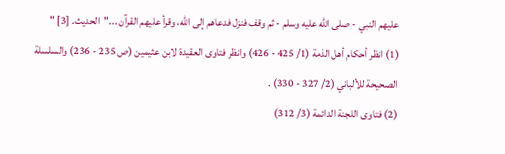عليهم النبي - صلى الله عليه وسلم - ثم وقف فنزل فدعاهم إلى الله، وقرأ عليهم القرآن ..."الحديث. [3] "
(1) انظر أحكام أهل الذمة (1/ 425 - 426) وانظر فتاوى العقيدة لابن عثيمين (ص 235 - 236) والسلسلة الصحيحة للألباني (2/ 327 - 330) .
(2) فتاوى اللجنة الدائمة (3/ 312)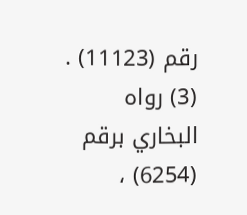رقم (11123) .
(3) رواه البخاري برقم (6254) ،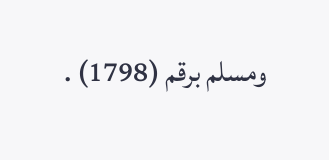ومسلم برقم (1798) .